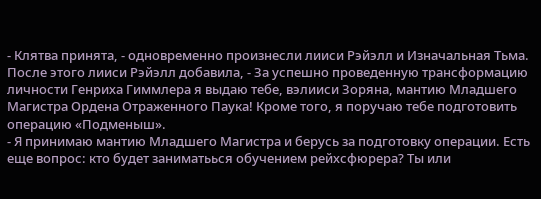- Клятва принята, - одновременно произнесли лииси Рэйэлл и Изначальная Тьма. После этого лииси Рэйэлл добавила, - За успешно проведенную трансформацию личности Генриха Гиммлера я выдаю тебе, вэлииси Зоряна, мантию Младшего Магистра Ордена Отраженного Паука! Кроме того, я поручаю тебе подготовить операцию «Подменыш».
- Я принимаю мантию Младшего Магистра и берусь за подготовку операции. Есть еще вопрос: кто будет заниматьься обучением рейхсфюрера? Ты или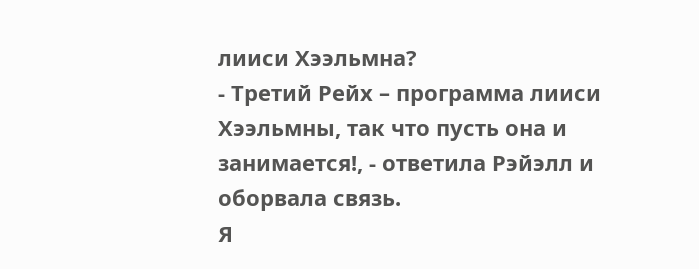лииси Хээльмна?
- Третий Рейх – программа лииси Хээльмны, так что пусть она и занимается!, - ответила Рэйэлл и оборвала связь.
Я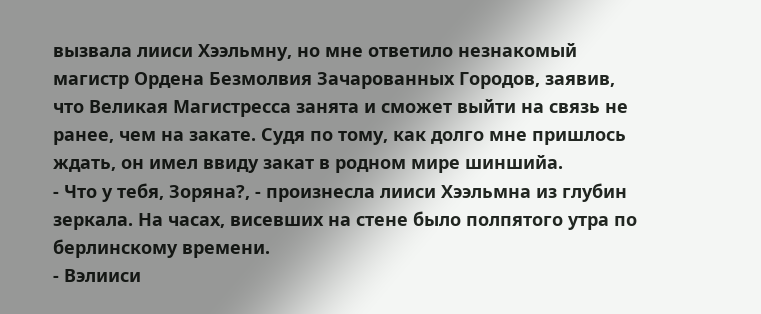вызвала лииси Хээльмну, но мне ответило незнакомый магистр Ордена Безмолвия Зачарованных Городов, заявив, что Великая Магистресса занята и сможет выйти на связь не ранее, чем на закате. Судя по тому, как долго мне пришлось ждать, он имел ввиду закат в родном мире шиншийа.
- Что у тебя, Зоряна?, - произнесла лииси Хээльмна из глубин зеркала. На часах, висевших на стене было полпятого утра по берлинскому времени.
- Вэлииси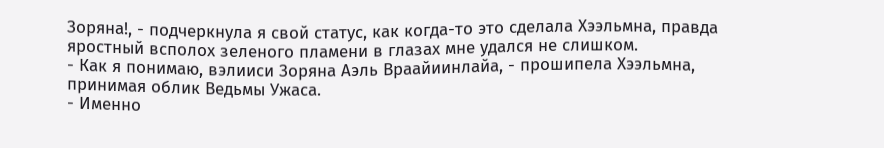Зоряна!, - подчеркнула я свой статус, как когда-то это сделала Хээльмна, правда яростный всполох зеленого пламени в глазах мне удался не слишком.
- Как я понимаю, вэлииси Зоряна Аэль Враайиинлайа, - прошипела Хээльмна, принимая облик Ведьмы Ужаса.
- Именно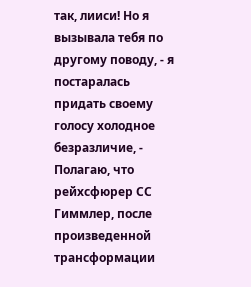так, лииси! Но я вызывала тебя по другому поводу, - я постаралась придать своему голосу холодное безразличие, - Полагаю, что рейхсфюрер СС Гиммлер, после произведенной трансформации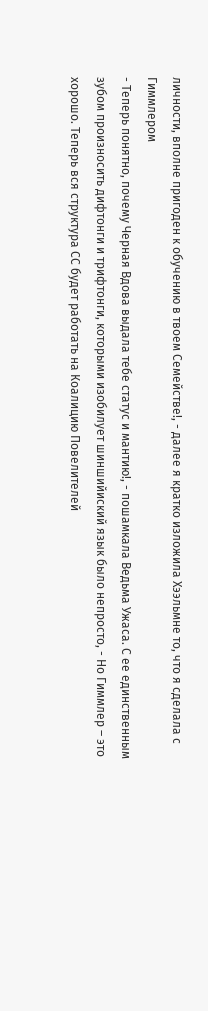личности, вполне пригоден к обучению в твоем Семействе!, - далее я кратко изложила Хээльмне то, что я сделала с Гиммлером
- Теперь понятно, почему Черная Вдова выдала тебе статус и мантию!, - пошамкала Ведьма Ужаса. С ее единственным зубом произносить дифтонги и трифтонги, которыми изобилует шиншийиский язык было непросто, - Но Гиммлер – это хорошо. Теперь вся структура СС будет работать на Коалицию Повелителей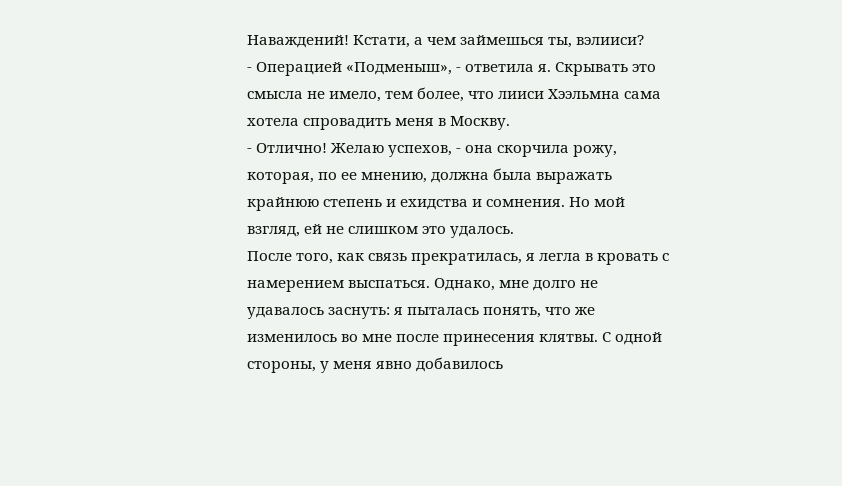Наваждений! Кстати, а чем займешься ты, вэлииси?
- Операцией «Подменыш», - ответила я. Скрывать это смысла не имело, тем более, что лииси Хээльмна сама хотела спровадить меня в Москву.
- Отлично! Желаю успехов, - она скорчила рожу, которая, по ее мнению, должна была выражать крайнюю степень и ехидства и сомнения. Но мой взгляд, ей не слишком это удалось.
После того, как связь прекратилась, я легла в кровать с намерением выспаться. Однако, мне долго не удавалось заснуть: я пыталась понять, что же изменилось во мне после принесения клятвы. С одной стороны, у меня явно добавилось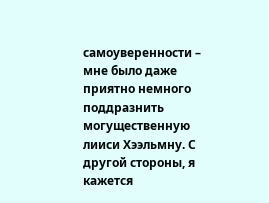самоуверенности – мне было даже приятно немного поддразнить могущественную лииси Хээльмну. С другой стороны, я кажется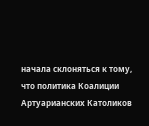начала склоняться к тому, что политика Коалиции Артуарианских Католиков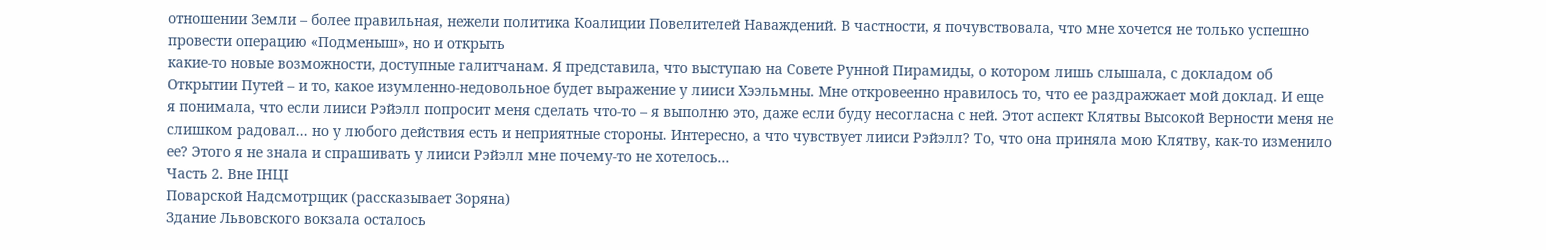отношении Земли – более правильная, нежели политика Коалиции Повелителей Наваждений. В частности, я почувствовала, что мне хочется не только успешно провести операцию «Подменыш», но и открыть
какие-то новые возможности, доступные галитчанам. Я представила, что выступаю на Совете Рунной Пирамиды, о котором лишь слышала, с докладом об Открытии Путей – и то, какое изумленно-недовольное будет выражение у лииси Хээльмны. Мне откровеенно нравилось то, что ее раздражжает мой доклад. И еще я понимала, что если лииси Рэйэлл попросит меня сделать что-то – я выполню это, даже если буду несогласна с ней. Этот аспект Клятвы Высокой Верности меня не слишком радовал... но у любого действия есть и неприятные стороны. Интересно, а что чувствует лииси Рэйэлл? То, что она приняла мою Клятву, как-то изменило ее? Этого я не знала и спрашивать у лииси Рэйэлл мне почему-то не хотелось...
Часть 2. Вне ІНЦІ
Поварской Надсмотрщик (рассказывает Зоряна)
Здание Львовского вокзала осталось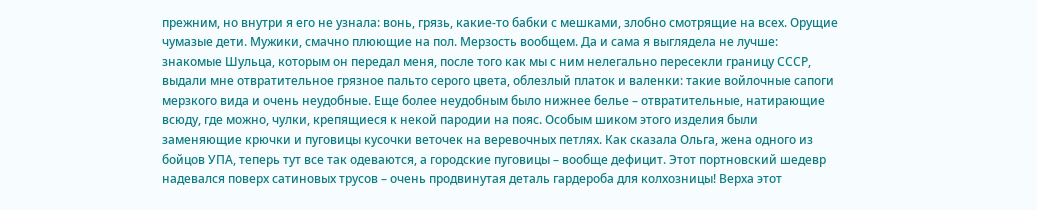прежним, но внутри я его не узнала: вонь, грязь, какие-то бабки с мешками, злобно смотрящие на всех. Орущие чумазые дети. Мужики, смачно плюющие на пол. Мерзость вообщем. Да и сама я выглядела не лучше: знакомые Шульца, которым он передал меня, после того как мы с ним нелегально пересекли границу СССР, выдали мне отвратительное грязное пальто серого цвета, облезлый платок и валенки: такие войлочные сапоги мерзкого вида и очень неудобные. Еще более неудобным было нижнее белье – отвратительные, натирающие всюду, где можно, чулки, крепящиеся к некой пародии на пояс. Особым шиком этого изделия были заменяющие крючки и пуговицы кусочки веточек на веревочных петлях. Как сказала Ольга, жена одного из бойцов УПА, теперь тут все так одеваются, а городские пуговицы – вообще дефицит. Этот портновский шедевр надевался поверх сатиновых трусов – очень продвинутая деталь гардероба для колхозницы! Верха этот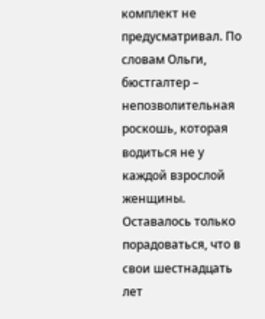комплект не предусматривал. По словам Ольги, бюстгалтер – непозволительная роскошь, которая водиться не у каждой взрослой женщины. Оставалось только порадоваться, что в свои шестнадцать лет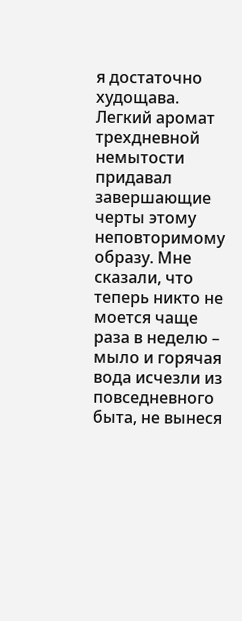я достаточно худощава. Легкий аромат трехдневной немытости придавал завершающие черты этому неповторимому образу. Мне сказали, что теперь никто не моется чаще раза в неделю – мыло и горячая вода исчезли из повседневного быта, не вынеся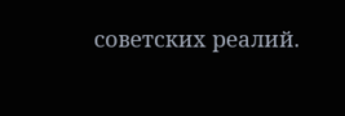советских реалий.